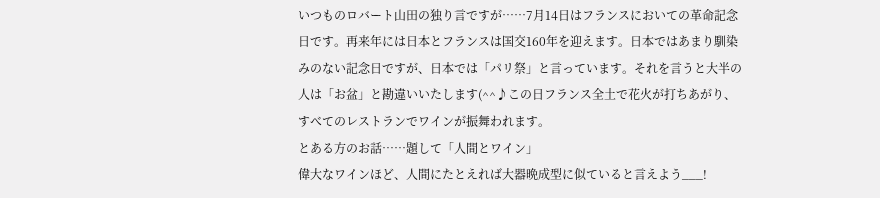いつものロバート山田の独り言ですが……7月14日はフランスにおいての革命記念日です。再来年には日本とフランスは国交160年を迎えます。日本ではあまり馴染みのない記念日ですが、日本では「パリ祭」と言っています。それを言うと大半の人は「お盆」と勘違いいたします(^^♪この日フランス全土で花火が打ちあがり、すべてのレストランでワインが振舞われます。
とある方のお話……題して「人間とワイン」
偉大なワインほど、人間にたとえれば大器晩成型に似ていると言えよう___!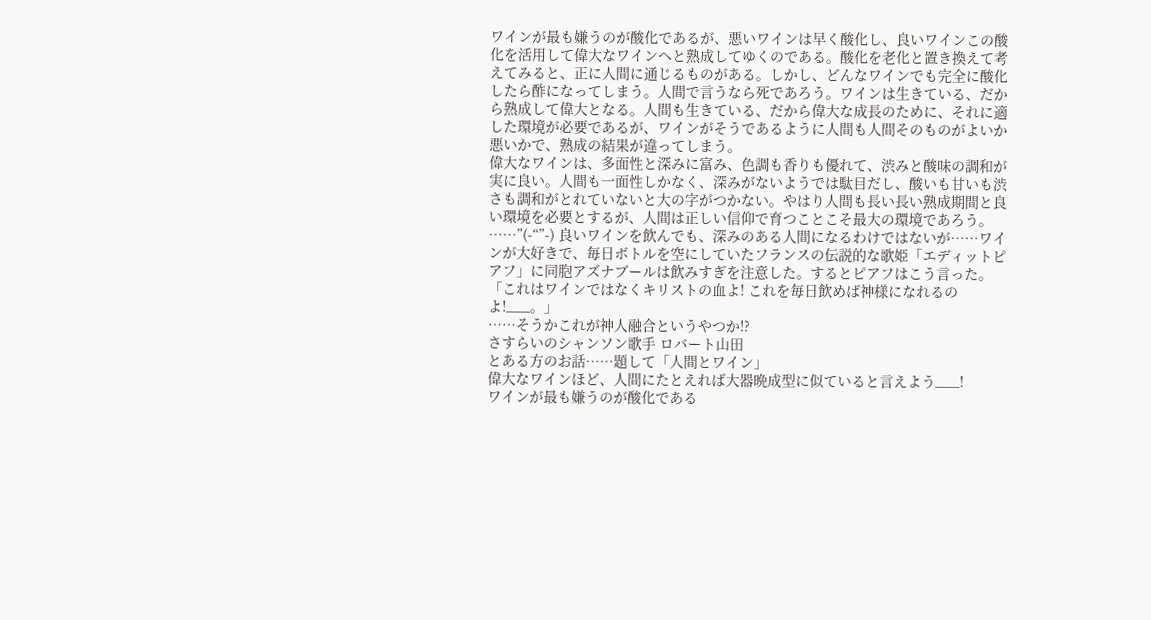ワインが最も嫌うのが酸化であるが、悪いワインは早く酸化し、良いワインこの酸化を活用して偉大なワインへと熟成してゆくのである。酸化を老化と置き換えて考えてみると、正に人間に通じるものがある。しかし、どんなワインでも完全に酸化したら酢になってしまう。人間で言うなら死であろう。ワインは生きている、だから熟成して偉大となる。人間も生きている、だから偉大な成長のために、それに適した環境が必要であるが、ワインがそうであるように人間も人間そのものがよいか悪いかで、熟成の結果が違ってしまう。
偉大なワインは、多面性と深みに富み、色調も香りも優れて、渋みと酸味の調和が実に良い。人間も一面性しかなく、深みがないようでは駄目だし、酸いも甘いも渋さも調和がとれていないと大の字がつかない。やはり人間も長い長い熟成期間と良い環境を必要とするが、人間は正しい信仰で育つことこそ最大の環境であろう。
……”(-“”-) 良いワインを飲んでも、深みのある人間になるわけではないが……ワインが大好きで、毎日ボトルを空にしていたフランスの伝説的な歌姫「エディットピアフ」に同胞アズナブールは飲みすぎを注意した。するとピアフはこう言った。
「これはワインではなくキリストの血よ! これを毎日飲めば神様になれるのよ!___。」
……そうかこれが神人融合というやつか!?
さすらいのシャンソン歌手 ロバート山田
とある方のお話……題して「人間とワイン」
偉大なワインほど、人間にたとえれば大器晩成型に似ていると言えよう___!
ワインが最も嫌うのが酸化である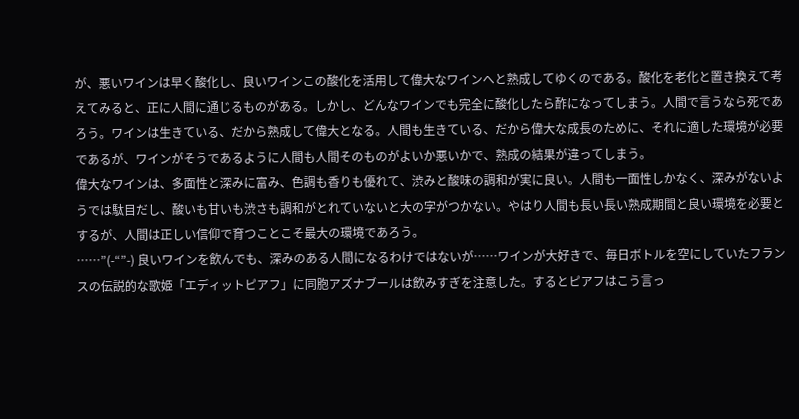が、悪いワインは早く酸化し、良いワインこの酸化を活用して偉大なワインへと熟成してゆくのである。酸化を老化と置き換えて考えてみると、正に人間に通じるものがある。しかし、どんなワインでも完全に酸化したら酢になってしまう。人間で言うなら死であろう。ワインは生きている、だから熟成して偉大となる。人間も生きている、だから偉大な成長のために、それに適した環境が必要であるが、ワインがそうであるように人間も人間そのものがよいか悪いかで、熟成の結果が違ってしまう。
偉大なワインは、多面性と深みに富み、色調も香りも優れて、渋みと酸味の調和が実に良い。人間も一面性しかなく、深みがないようでは駄目だし、酸いも甘いも渋さも調和がとれていないと大の字がつかない。やはり人間も長い長い熟成期間と良い環境を必要とするが、人間は正しい信仰で育つことこそ最大の環境であろう。
……”(-“”-) 良いワインを飲んでも、深みのある人間になるわけではないが……ワインが大好きで、毎日ボトルを空にしていたフランスの伝説的な歌姫「エディットピアフ」に同胞アズナブールは飲みすぎを注意した。するとピアフはこう言っ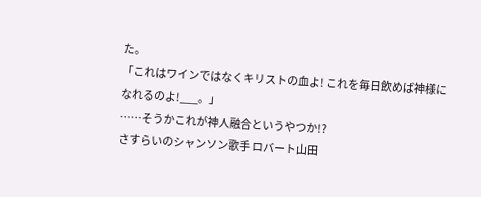た。
「これはワインではなくキリストの血よ! これを毎日飲めば神様になれるのよ!___。」
……そうかこれが神人融合というやつか!?
さすらいのシャンソン歌手 ロバート山田